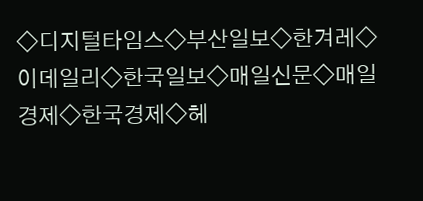◇디지털타임스◇부산일보◇한겨레◇이데일리◇한국일보◇매일신문◇매일경제◇한국경제◇헤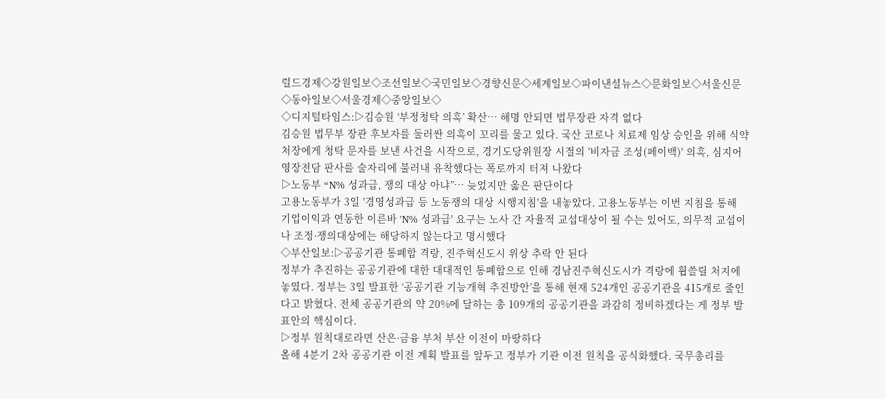럴드경제◇강원일보◇조선일보◇국민일보◇경향신문◇세계일보◇파이낸셜뉴스◇문화일보◇서울신문◇동아일보◇서울경제◇중앙일보◇
◇디지털타임스:▷김승원 ‘부정청탁 의혹’ 확산… 해명 안되면 법무장관 자격 없다
김승원 법무부 장관 후보자를 둘러싼 의혹이 꼬리를 물고 있다. 국산 코로나 치료제 임상 승인을 위해 식약처장에게 청탁 문자를 보낸 사건을 시작으로, 경기도당위원장 시절의 '비자금 조성(페이백)' 의혹, 심지어 영장전담 판사를 술자리에 불러내 유착했다는 폭로까지 터져 나왔다
▷노동부 “N% 성과급, 쟁의 대상 아냐”… 늦었지만 옳은 판단이다
고용노동부가 3일 '경영성과급 등 노동쟁의 대상 시행지침'을 내놓았다. 고용노동부는 이번 지침을 통해 기업이익과 연동한 이른바 'N% 성과급' 요구는 노사 간 자율적 교섭대상이 될 수는 있어도, 의무적 교섭이나 조정·쟁의대상에는 해당하지 않는다고 명시했다
◇부산일보:▷공공기관 통폐합 격랑, 진주혁신도시 위상 추락 안 된다
정부가 추진하는 공공기관에 대한 대대적인 통폐합으로 인해 경남진주혁신도시가 격랑에 휩쓸릴 처지에 놓였다. 정부는 3일 발표한 ‘공공기관 기능개혁 추진방안’을 통해 현재 524개인 공공기관을 415개로 줄인다고 밝혔다. 전체 공공기관의 약 20%에 달하는 총 109개의 공공기관을 과감히 정비하겠다는 게 정부 발표안의 핵심이다.
▷정부 원칙대로라면 산은·금융 부처 부산 이전이 마땅하다
올해 4분기 2차 공공기관 이전 계획 발표를 앞두고 정부가 기관 이전 원칙을 공식화했다. 국무총리를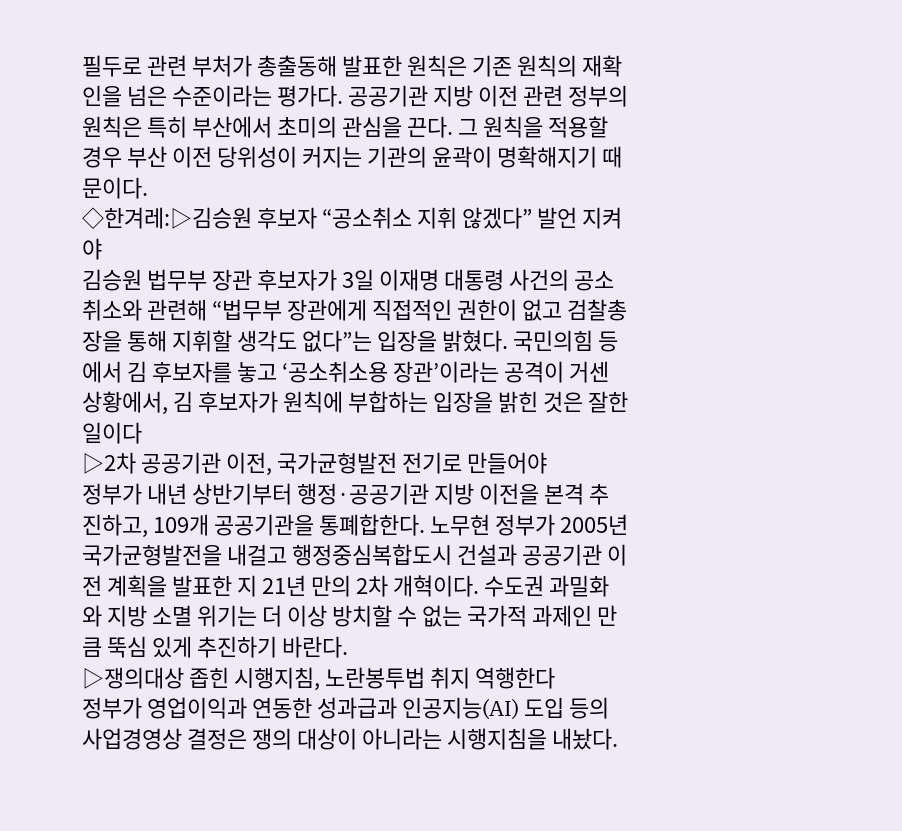필두로 관련 부처가 총출동해 발표한 원칙은 기존 원칙의 재확인을 넘은 수준이라는 평가다. 공공기관 지방 이전 관련 정부의 원칙은 특히 부산에서 초미의 관심을 끈다. 그 원칙을 적용할 경우 부산 이전 당위성이 커지는 기관의 윤곽이 명확해지기 때문이다.
◇한겨레:▷김승원 후보자 “공소취소 지휘 않겠다” 발언 지켜야
김승원 법무부 장관 후보자가 3일 이재명 대통령 사건의 공소취소와 관련해 “법무부 장관에게 직접적인 권한이 없고 검찰총장을 통해 지휘할 생각도 없다”는 입장을 밝혔다. 국민의힘 등에서 김 후보자를 놓고 ‘공소취소용 장관’이라는 공격이 거센 상황에서, 김 후보자가 원칙에 부합하는 입장을 밝힌 것은 잘한 일이다
▷2차 공공기관 이전, 국가균형발전 전기로 만들어야
정부가 내년 상반기부터 행정·공공기관 지방 이전을 본격 추진하고, 109개 공공기관을 통폐합한다. 노무현 정부가 2005년 국가균형발전을 내걸고 행정중심복합도시 건설과 공공기관 이전 계획을 발표한 지 21년 만의 2차 개혁이다. 수도권 과밀화와 지방 소멸 위기는 더 이상 방치할 수 없는 국가적 과제인 만큼 뚝심 있게 추진하기 바란다.
▷쟁의대상 좁힌 시행지침, 노란봉투법 취지 역행한다
정부가 영업이익과 연동한 성과급과 인공지능(AI) 도입 등의 사업경영상 결정은 쟁의 대상이 아니라는 시행지침을 내놨다.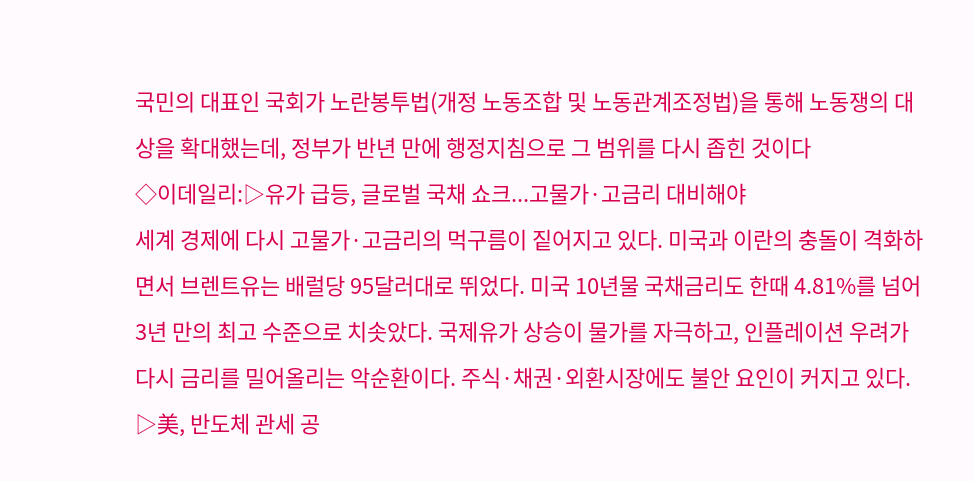국민의 대표인 국회가 노란봉투법(개정 노동조합 및 노동관계조정법)을 통해 노동쟁의 대상을 확대했는데, 정부가 반년 만에 행정지침으로 그 범위를 다시 좁힌 것이다
◇이데일리:▷유가 급등, 글로벌 국채 쇼크...고물가·고금리 대비해야
세계 경제에 다시 고물가·고금리의 먹구름이 짙어지고 있다. 미국과 이란의 충돌이 격화하면서 브렌트유는 배럴당 95달러대로 뛰었다. 미국 10년물 국채금리도 한때 4.81%를 넘어 3년 만의 최고 수준으로 치솟았다. 국제유가 상승이 물가를 자극하고, 인플레이션 우려가 다시 금리를 밀어올리는 악순환이다. 주식·채권·외환시장에도 불안 요인이 커지고 있다.
▷美, 반도체 관세 공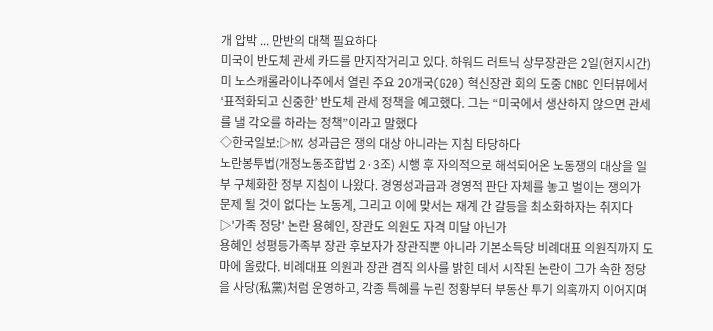개 압박 ... 만반의 대책 필요하다
미국이 반도체 관세 카드를 만지작거리고 있다. 하워드 러트닉 상무장관은 2일(현지시간) 미 노스캐롤라이나주에서 열린 주요 20개국(G20) 혁신장관 회의 도중 CNBC 인터뷰에서 ‘표적화되고 신중한’ 반도체 관세 정책을 예고했다. 그는 “미국에서 생산하지 않으면 관세를 낼 각오를 하라는 정책”이라고 말했다
◇한국일보:▷N% 성과급은 쟁의 대상 아니라는 지침 타당하다
노란봉투법(개정노동조합법 2·3조) 시행 후 자의적으로 해석되어온 노동쟁의 대상을 일부 구체화한 정부 지침이 나왔다. 경영성과급과 경영적 판단 자체를 놓고 벌이는 쟁의가 문제 될 것이 없다는 노동계, 그리고 이에 맞서는 재계 간 갈등을 최소화하자는 취지다
▷'가족 정당' 논란 용혜인, 장관도 의원도 자격 미달 아닌가
용혜인 성평등가족부 장관 후보자가 장관직뿐 아니라 기본소득당 비례대표 의원직까지 도마에 올랐다. 비례대표 의원과 장관 겸직 의사를 밝힌 데서 시작된 논란이 그가 속한 정당을 사당(私黨)처럼 운영하고, 각종 특혜를 누린 정황부터 부동산 투기 의혹까지 이어지며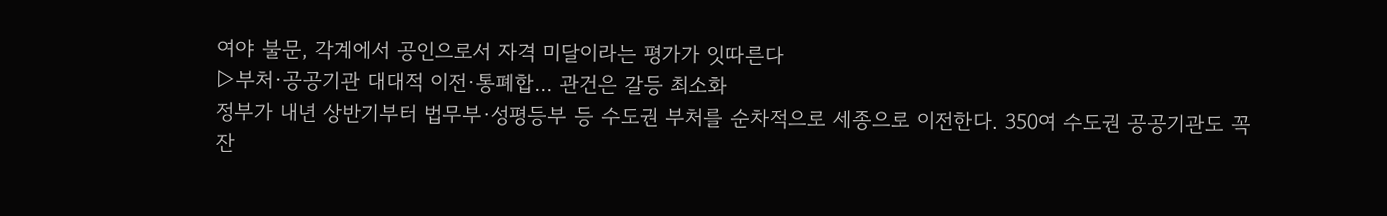여야 불문, 각계에서 공인으로서 자격 미달이라는 평가가 잇따른다
▷부처·공공기관 대대적 이전·통폐합... 관건은 갈등 최소화
정부가 내년 상반기부터 법무부·성평등부 등 수도권 부처를 순차적으로 세종으로 이전한다. 350여 수도권 공공기관도 꼭 잔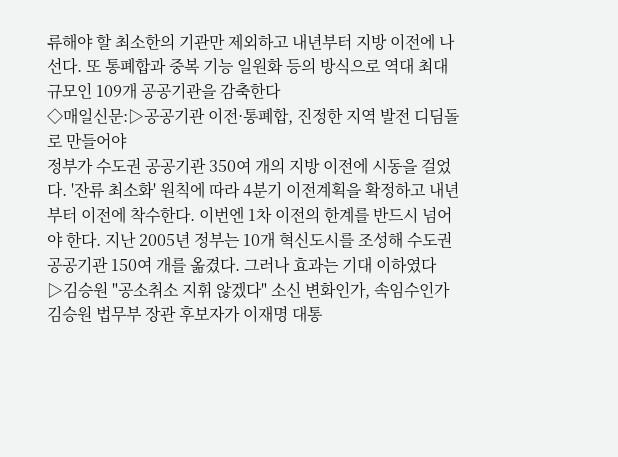류해야 할 최소한의 기관만 제외하고 내년부터 지방 이전에 나선다. 또 통폐합과 중복 기능 일원화 등의 방식으로 역대 최대 규모인 109개 공공기관을 감축한다
◇매일신문:▷공공기관 이전·통폐합, 진정한 지역 발전 디딤돌로 만들어야
정부가 수도권 공공기관 350여 개의 지방 이전에 시동을 걸었다. '잔류 최소화' 원칙에 따라 4분기 이전계획을 확정하고 내년부터 이전에 착수한다. 이번엔 1차 이전의 한계를 반드시 넘어야 한다. 지난 2005년 정부는 10개 혁신도시를 조성해 수도권 공공기관 150여 개를 옮겼다. 그러나 효과는 기대 이하였다
▷김승원 "공소취소 지휘 않겠다" 소신 변화인가, 속임수인가
김승원 법무부 장관 후보자가 이재명 대통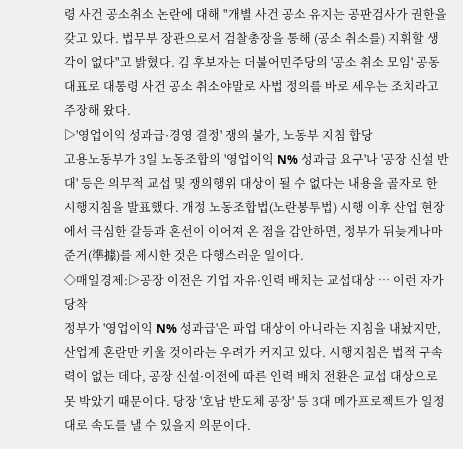령 사건 공소취소 논란에 대해 "개별 사건 공소 유지는 공판검사가 권한을 갖고 있다. 법무부 장관으로서 검찰총장을 통해 (공소 취소를) 지휘할 생각이 없다"고 밝혔다. 김 후보자는 더불어민주당의 '공소 취소 모임' 공동 대표로 대통령 사건 공소 취소야말로 사법 정의를 바로 세우는 조치라고 주장해 왔다.
▷'영업이익 성과급·경영 결정' 쟁의 불가, 노동부 지침 합당
고용노동부가 3일 노동조합의 '영업이익 N% 성과급 요구'나 '공장 신설 반대' 등은 의무적 교섭 및 쟁의행위 대상이 될 수 없다는 내용을 골자로 한 시행지침을 발표했다. 개정 노동조합법(노란봉투법) 시행 이후 산업 현장에서 극심한 갈등과 혼선이 이어져 온 점을 감안하면, 정부가 뒤늦게나마 준거(準據)를 제시한 것은 다행스러운 일이다.
◇매일경제:▷공장 이전은 기업 자유·인력 배치는 교섭대상 … 이런 자가당착
정부가 '영업이익 N% 성과급'은 파업 대상이 아니라는 지침을 내놨지만, 산업계 혼란만 키울 것이라는 우려가 커지고 있다. 시행지침은 법적 구속력이 없는 데다, 공장 신설·이전에 따른 인력 배치 전환은 교섭 대상으로 못 박았기 때문이다. 당장 '호남 반도체 공장' 등 3대 메가프로젝트가 일정대로 속도를 낼 수 있을지 의문이다.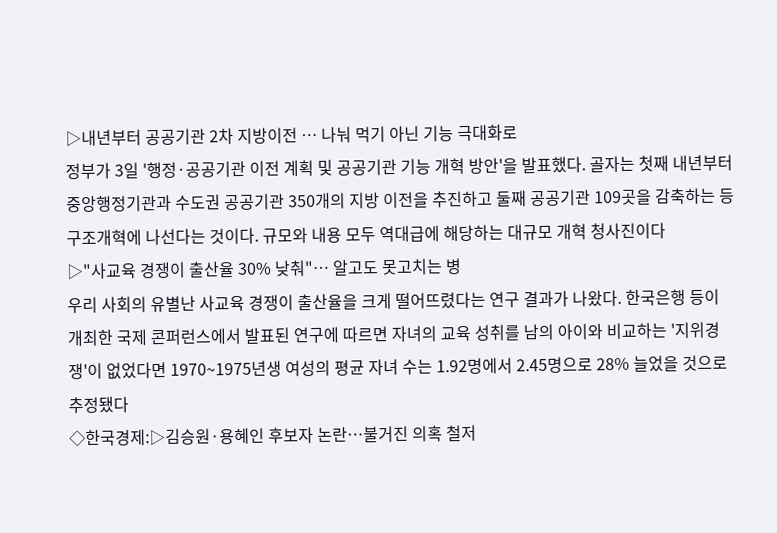▷내년부터 공공기관 2차 지방이전 … 나눠 먹기 아닌 기능 극대화로
정부가 3일 '행정·공공기관 이전 계획 및 공공기관 기능 개혁 방안'을 발표했다. 골자는 첫째 내년부터 중앙행정기관과 수도권 공공기관 350개의 지방 이전을 추진하고 둘째 공공기관 109곳을 감축하는 등 구조개혁에 나선다는 것이다. 규모와 내용 모두 역대급에 해당하는 대규모 개혁 청사진이다
▷"사교육 경쟁이 출산율 30% 낮춰"… 알고도 못고치는 병
우리 사회의 유별난 사교육 경쟁이 출산율을 크게 떨어뜨렸다는 연구 결과가 나왔다. 한국은행 등이 개최한 국제 콘퍼런스에서 발표된 연구에 따르면 자녀의 교육 성취를 남의 아이와 비교하는 '지위경쟁'이 없었다면 1970~1975년생 여성의 평균 자녀 수는 1.92명에서 2.45명으로 28% 늘었을 것으로 추정됐다
◇한국경제:▷김승원·용혜인 후보자 논란…불거진 의혹 철저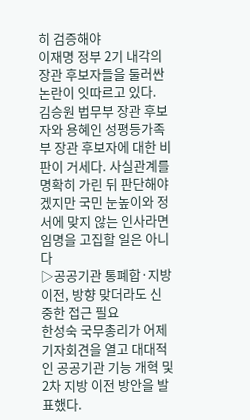히 검증해야
이재명 정부 2기 내각의 장관 후보자들을 둘러싼 논란이 잇따르고 있다. 김승원 법무부 장관 후보자와 용혜인 성평등가족부 장관 후보자에 대한 비판이 거세다. 사실관계를 명확히 가린 뒤 판단해야겠지만 국민 눈높이와 정서에 맞지 않는 인사라면 임명을 고집할 일은 아니다
▷공공기관 통폐합·지방 이전, 방향 맞더라도 신중한 접근 필요
한성숙 국무총리가 어제 기자회견을 열고 대대적인 공공기관 기능 개혁 및 2차 지방 이전 방안을 발표했다.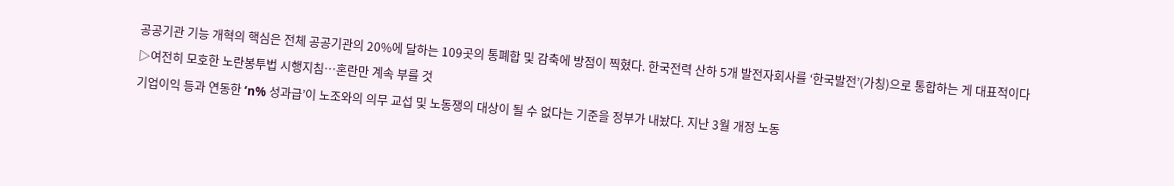공공기관 기능 개혁의 핵심은 전체 공공기관의 20%에 달하는 109곳의 통폐합 및 감축에 방점이 찍혔다. 한국전력 산하 5개 발전자회사를 ‘한국발전’(가칭)으로 통합하는 게 대표적이다
▷여전히 모호한 노란봉투법 시행지침…혼란만 계속 부를 것
기업이익 등과 연동한 ‘n% 성과급’이 노조와의 의무 교섭 및 노동쟁의 대상이 될 수 없다는 기준을 정부가 내놨다. 지난 3월 개정 노동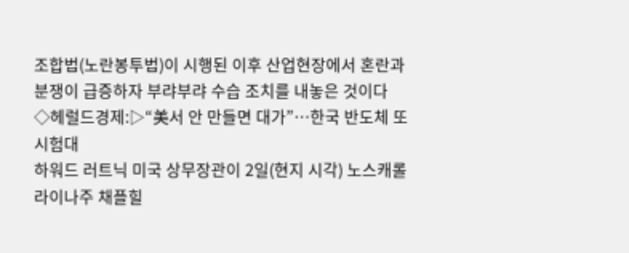조합법(노란봉투법)이 시행된 이후 산업현장에서 혼란과 분쟁이 급증하자 부랴부랴 수습 조치를 내놓은 것이다
◇헤럴드경제:▷“美서 안 만들면 대가”…한국 반도체 또 시험대
하워드 러트닉 미국 상무장관이 2일(현지 시각) 노스캐롤라이나주 채플힐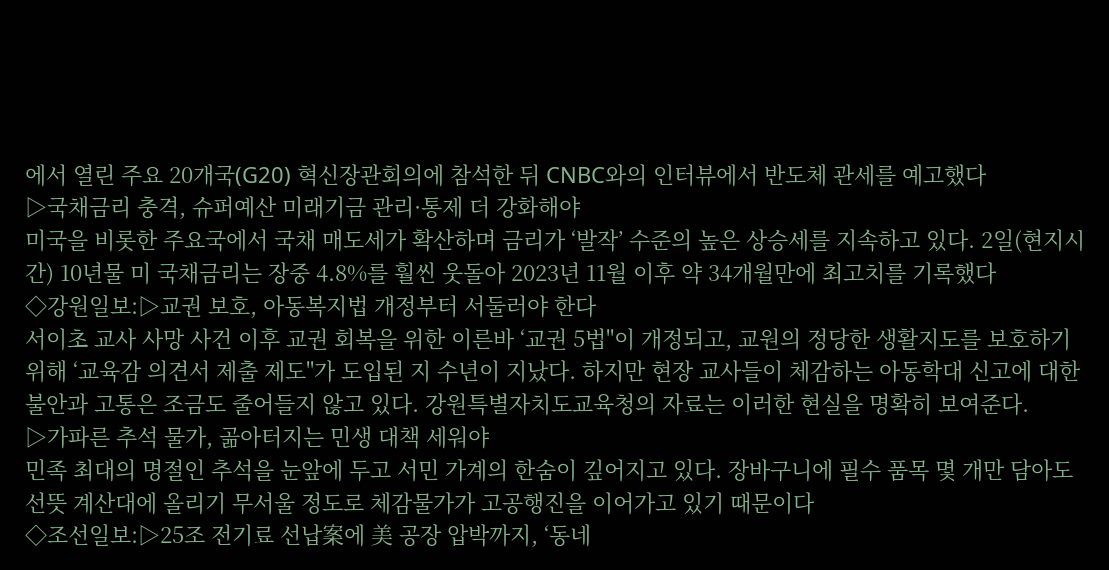에서 열린 주요 20개국(G20) 혁신장관회의에 참석한 뒤 CNBC와의 인터뷰에서 반도체 관세를 예고했다
▷국채금리 충격, 슈퍼예산 미래기금 관리·통제 더 강화해야
미국을 비롯한 주요국에서 국채 매도세가 확산하며 금리가 ‘발작’ 수준의 높은 상승세를 지속하고 있다. 2일(현지시간) 10년물 미 국채금리는 장중 4.8%를 훨씬 웃돌아 2023년 11월 이후 약 34개월만에 최고치를 기록했다
◇강원일보:▷교권 보호, 아동복지법 개정부터 서둘러야 한다
서이초 교사 사망 사건 이후 교권 회복을 위한 이른바 ‘교권 5법''이 개정되고, 교원의 정당한 생활지도를 보호하기 위해 ‘교육감 의견서 제출 제도''가 도입된 지 수년이 지났다. 하지만 현장 교사들이 체감하는 아동학대 신고에 대한 불안과 고통은 조금도 줄어들지 않고 있다. 강원특별자치도교육청의 자료는 이러한 현실을 명확히 보여준다.
▷가파른 추석 물가, 곪아터지는 민생 대책 세워야
민족 최대의 명절인 추석을 눈앞에 두고 서민 가계의 한숨이 깊어지고 있다. 장바구니에 필수 품목 몇 개만 담아도 선뜻 계산대에 올리기 무서울 정도로 체감물가가 고공행진을 이어가고 있기 때문이다
◇조선일보:▷25조 전기료 선납案에 美 공장 압박까지, ‘동네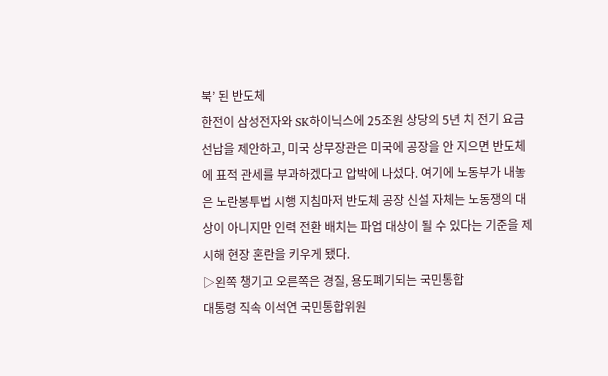북’ 된 반도체
한전이 삼성전자와 SK하이닉스에 25조원 상당의 5년 치 전기 요금 선납을 제안하고, 미국 상무장관은 미국에 공장을 안 지으면 반도체에 표적 관세를 부과하겠다고 압박에 나섰다. 여기에 노동부가 내놓은 노란봉투법 시행 지침마저 반도체 공장 신설 자체는 노동쟁의 대상이 아니지만 인력 전환 배치는 파업 대상이 될 수 있다는 기준을 제시해 현장 혼란을 키우게 됐다.
▷왼쪽 챙기고 오른쪽은 경질, 용도폐기되는 국민통합
대통령 직속 이석연 국민통합위원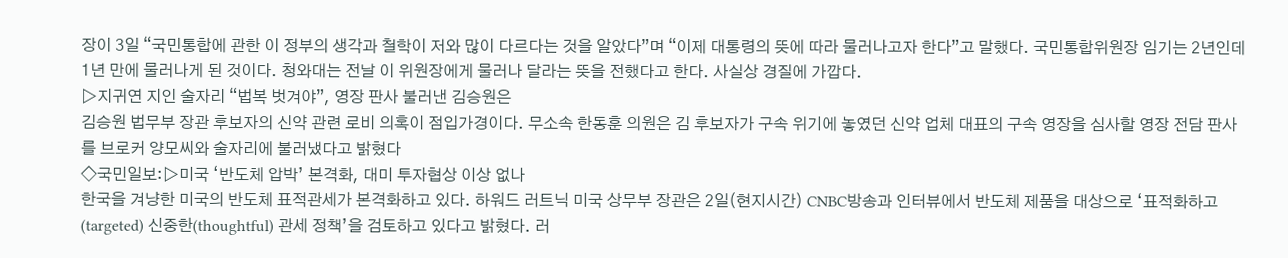장이 3일 “국민통합에 관한 이 정부의 생각과 철학이 저와 많이 다르다는 것을 알았다”며 “이제 대통령의 뜻에 따라 물러나고자 한다”고 말했다. 국민통합위원장 임기는 2년인데 1년 만에 물러나게 된 것이다. 청와대는 전날 이 위원장에게 물러나 달라는 뜻을 전했다고 한다. 사실상 경질에 가깝다.
▷지귀연 지인 술자리 “법복 벗겨야”, 영장 판사 불러낸 김승원은
김승원 법무부 장관 후보자의 신약 관련 로비 의혹이 점입가경이다. 무소속 한동훈 의원은 김 후보자가 구속 위기에 놓였던 신약 업체 대표의 구속 영장을 심사할 영장 전담 판사를 브로커 양모씨와 술자리에 불러냈다고 밝혔다
◇국민일보:▷미국 ‘반도체 압박’ 본격화, 대미 투자협상 이상 없나
한국을 겨냥한 미국의 반도체 표적관세가 본격화하고 있다. 하워드 러트닉 미국 상무부 장관은 2일(현지시간) CNBC방송과 인터뷰에서 반도체 제품을 대상으로 ‘표적화하고(targeted) 신중한(thoughtful) 관세 정책’을 검토하고 있다고 밝혔다. 러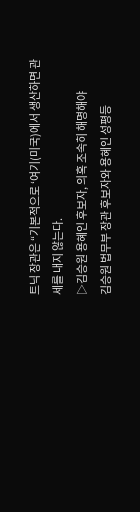트닉 장관은 “기본적으로 ‘여기(미국)에서 생산하면 관세를 내지 않는다.
▷김승원 용혜인 후보자, 의혹 조속히 해명해야
김승원 법무부 장관 후보자와 용혜인 성평등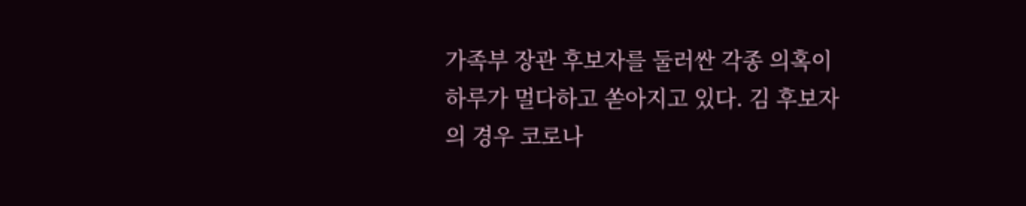가족부 장관 후보자를 둘러싼 각종 의혹이 하루가 멀다하고 쏟아지고 있다. 김 후보자의 경우 코로나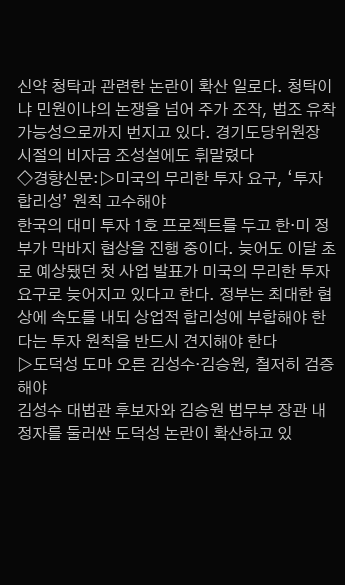신약 청탁과 관련한 논란이 확산 일로다. 청탁이냐 민원이냐의 논쟁을 넘어 주가 조작, 법조 유착 가능성으로까지 번지고 있다. 경기도당위원장 시절의 비자금 조성설에도 휘말렸다
◇경향신문:▷미국의 무리한 투자 요구, ‘투자 합리성’ 원칙 고수해야
한국의 대미 투자 1호 프로젝트를 두고 한·미 정부가 막바지 협상을 진행 중이다. 늦어도 이달 초로 예상됐던 첫 사업 발표가 미국의 무리한 투자 요구로 늦어지고 있다고 한다. 정부는 최대한 협상에 속도를 내되 상업적 합리성에 부합해야 한다는 투자 원칙을 반드시 견지해야 한다
▷도덕성 도마 오른 김성수·김승원, 철저히 검증해야
김성수 대법관 후보자와 김승원 법무부 장관 내정자를 둘러싼 도덕성 논란이 확산하고 있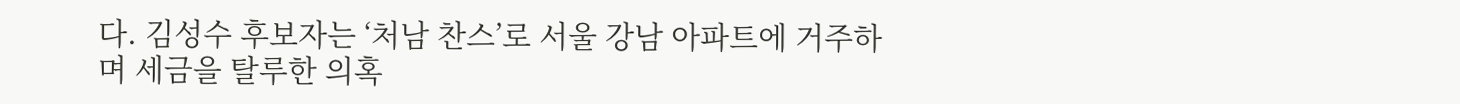다. 김성수 후보자는 ‘처남 찬스’로 서울 강남 아파트에 거주하며 세금을 탈루한 의혹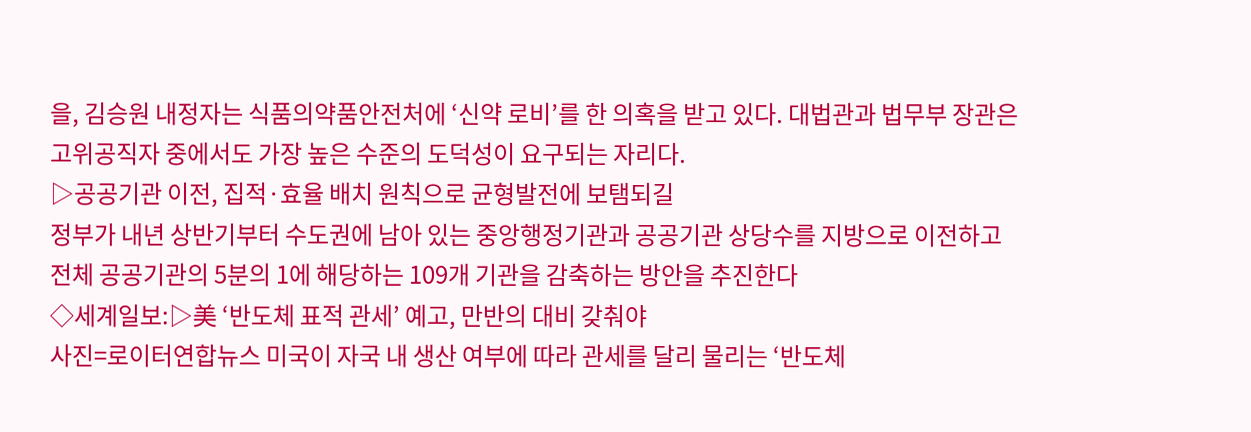을, 김승원 내정자는 식품의약품안전처에 ‘신약 로비’를 한 의혹을 받고 있다. 대법관과 법무부 장관은 고위공직자 중에서도 가장 높은 수준의 도덕성이 요구되는 자리다.
▷공공기관 이전, 집적·효율 배치 원칙으로 균형발전에 보탬되길
정부가 내년 상반기부터 수도권에 남아 있는 중앙행정기관과 공공기관 상당수를 지방으로 이전하고 전체 공공기관의 5분의 1에 해당하는 109개 기관을 감축하는 방안을 추진한다
◇세계일보:▷美 ‘반도체 표적 관세’ 예고, 만반의 대비 갖춰야
사진=로이터연합뉴스 미국이 자국 내 생산 여부에 따라 관세를 달리 물리는 ‘반도체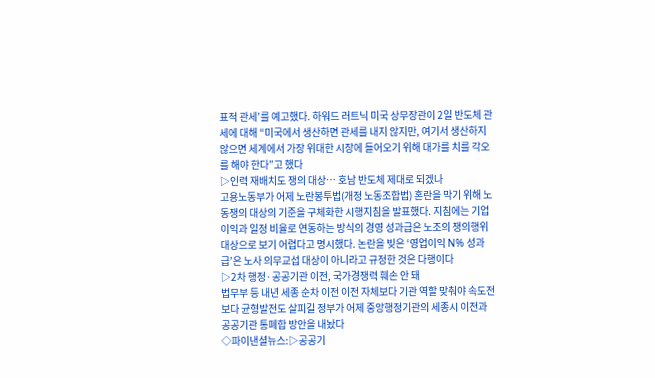표적 관세’를 예고했다. 하워드 러트닉 미국 상무장관이 2일 반도체 관세에 대해 “미국에서 생산하면 관세를 내지 않지만, 여기서 생산하지 않으면 세계에서 가장 위대한 시장에 들어오기 위해 대가를 치를 각오를 해야 한다”고 했다
▷인력 재배치도 쟁의 대상… 호남 반도체 제대로 되겠나
고용노동부가 어제 노란봉투법(개정 노동조합법) 혼란을 막기 위해 노동쟁의 대상의 기준을 구체화한 시행지침을 발표했다. 지침에는 기업이익과 일정 비율로 연동하는 방식의 경영 성과급은 노조의 쟁의행위 대상으로 보기 어렵다고 명시했다. 논란을 빚은 ‘영업이익 N% 성과급’은 노사 의무교섭 대상이 아니라고 규정한 것은 다행이다
▷2차 행정·공공기관 이전, 국가경쟁력 훼손 안 돼
법무부 등 내년 세종 순차 이전 이전 자체보다 기관 역할 맞춰야 속도전보다 균형발전도 살피길 정부가 어제 중앙행정기관의 세종시 이전과 공공기관 통폐합 방안을 내놨다
◇파이낸셜뉴스:▷공공기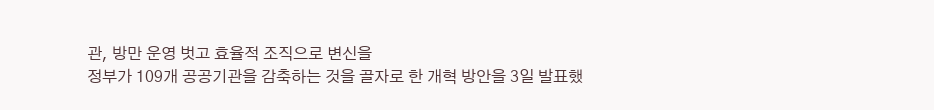관, 방만 운영 벗고 효율적 조직으로 변신을
정부가 109개 공공기관을 감축하는 것을 골자로 한 개혁 방안을 3일 발표했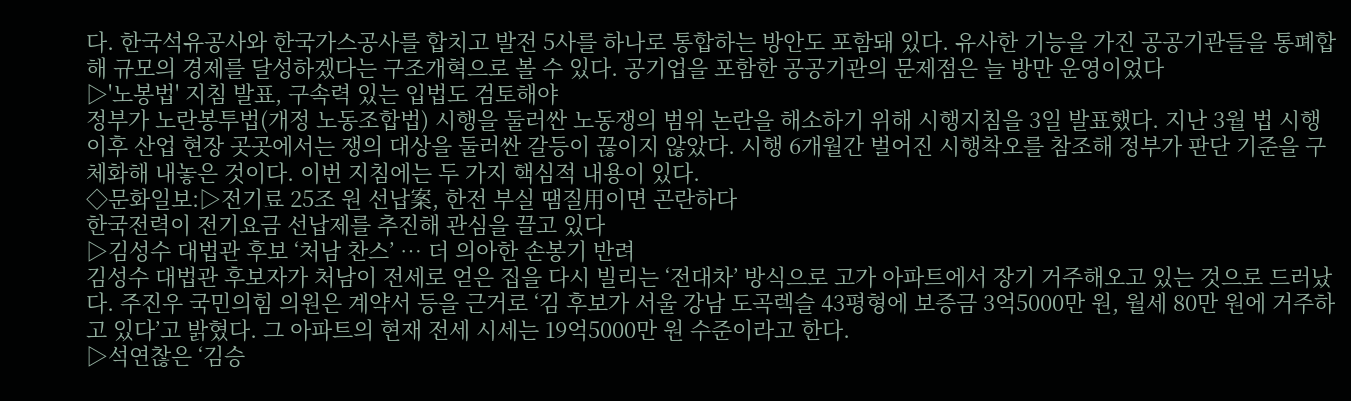다. 한국석유공사와 한국가스공사를 합치고 발전 5사를 하나로 통합하는 방안도 포함돼 있다. 유사한 기능을 가진 공공기관들을 통폐합해 규모의 경제를 달성하겠다는 구조개혁으로 볼 수 있다. 공기업을 포함한 공공기관의 문제점은 늘 방만 운영이었다
▷'노봉법' 지침 발표, 구속력 있는 입법도 검토해야
정부가 노란봉투법(개정 노동조합법) 시행을 둘러싼 노동쟁의 범위 논란을 해소하기 위해 시행지침을 3일 발표했다. 지난 3월 법 시행 이후 산업 현장 곳곳에서는 쟁의 대상을 둘러싼 갈등이 끊이지 않았다. 시행 6개월간 벌어진 시행착오를 참조해 정부가 판단 기준을 구체화해 내놓은 것이다. 이번 지침에는 두 가지 핵심적 내용이 있다.
◇문화일보:▷전기료 25조 원 선납案, 한전 부실 땜질用이면 곤란하다
한국전력이 전기요금 선납제를 추진해 관심을 끌고 있다
▷김성수 대법관 후보 ‘처남 찬스’ … 더 의아한 손봉기 반려
김성수 대법관 후보자가 처남이 전세로 얻은 집을 다시 빌리는 ‘전대차’ 방식으로 고가 아파트에서 장기 거주해오고 있는 것으로 드러났다. 주진우 국민의힘 의원은 계약서 등을 근거로 ‘김 후보가 서울 강남 도곡렉슬 43평형에 보증금 3억5000만 원, 월세 80만 원에 거주하고 있다’고 밝혔다. 그 아파트의 현재 전세 시세는 19억5000만 원 수준이라고 한다.
▷석연찮은 ‘김승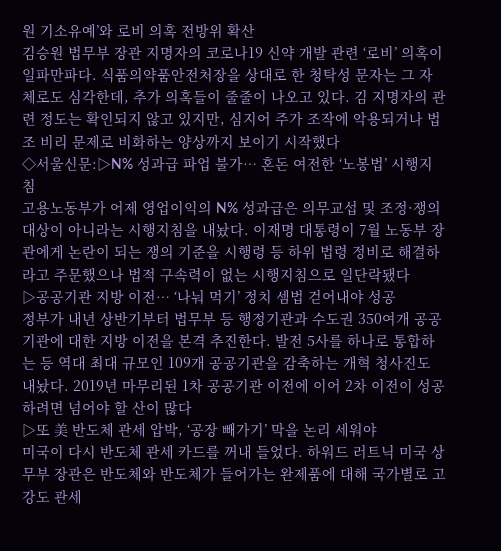원 기소유예’와 로비 의혹 전방위 확산
김승원 법무부 장관 지명자의 코로나19 신약 개발 관련 ‘로비’ 의혹이 일파만파다. 식품의약품안전처장을 상대로 한 청탁성 문자는 그 자체로도 심각한데, 추가 의혹들이 줄줄이 나오고 있다. 김 지명자의 관련 정도는 확인되지 않고 있지만, 심지어 주가 조작에 악용되거나 법조 비리 문제로 비화하는 양상까지 보이기 시작했다
◇서울신문:▷N% 성과급 파업 불가… 혼돈 여전한 ‘노봉법’ 시행지침
고용노동부가 어제 영업이익의 N% 성과급은 의무교섭 및 조정·쟁의 대상이 아니라는 시행지침을 내놨다. 이재명 대통령이 7월 노동부 장관에게 논란이 되는 쟁의 기준을 시행령 등 하위 법령 정비로 해결하라고 주문했으나 법적 구속력이 없는 시행지침으로 일단락됐다
▷공공기관 지방 이전… ‘나눠 먹기’ 정치 셈법 걷어내야 성공
정부가 내년 상반기부터 법무부 등 행정기관과 수도권 350여개 공공기관에 대한 지방 이전을 본격 추진한다. 발전 5사를 하나로 통합하는 등 역대 최대 규모인 109개 공공기관을 감축하는 개혁 청사진도 내놨다. 2019년 마무리된 1차 공공기관 이전에 이어 2차 이전이 성공하려면 넘어야 할 산이 많다
▷또 美 반도체 관세 압박, ‘공장 빼가기’ 막을 논리 세워야
미국이 다시 반도체 관세 카드를 꺼내 들었다. 하워드 러트닉 미국 상무부 장관은 반도체와 반도체가 들어가는 완제품에 대해 국가별로 고강도 관세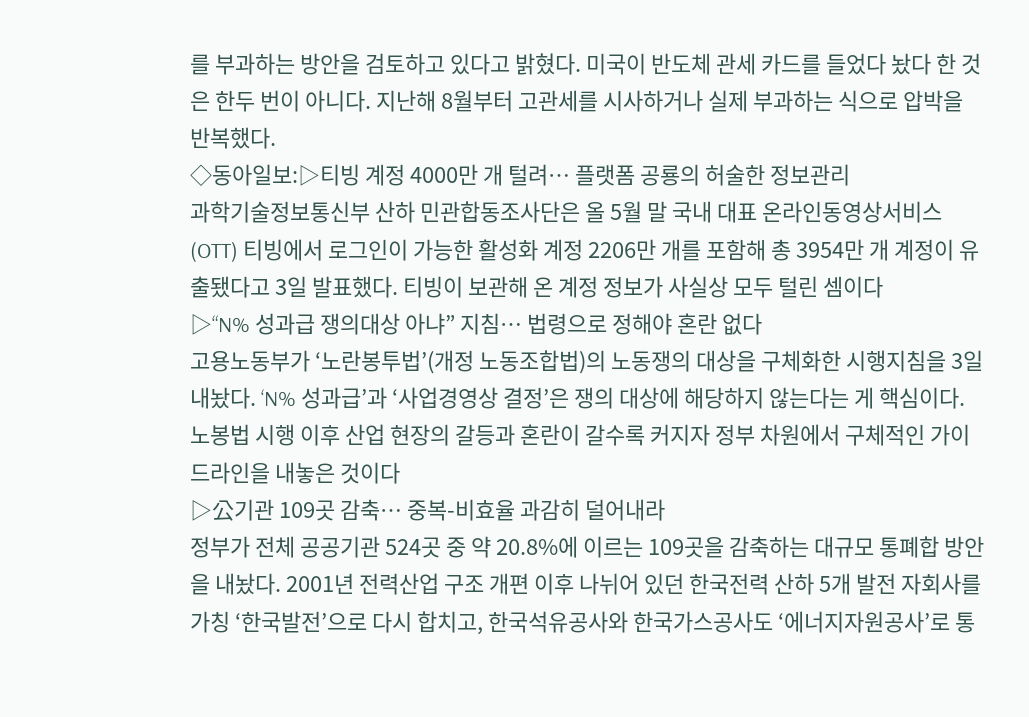를 부과하는 방안을 검토하고 있다고 밝혔다. 미국이 반도체 관세 카드를 들었다 놨다 한 것은 한두 번이 아니다. 지난해 8월부터 고관세를 시사하거나 실제 부과하는 식으로 압박을 반복했다.
◇동아일보:▷티빙 계정 4000만 개 털려… 플랫폼 공룡의 허술한 정보관리
과학기술정보통신부 산하 민관합동조사단은 올 5월 말 국내 대표 온라인동영상서비스(OTT) 티빙에서 로그인이 가능한 활성화 계정 2206만 개를 포함해 총 3954만 개 계정이 유출됐다고 3일 발표했다. 티빙이 보관해 온 계정 정보가 사실상 모두 털린 셈이다
▷“N% 성과급 쟁의대상 아냐” 지침… 법령으로 정해야 혼란 없다
고용노동부가 ‘노란봉투법’(개정 노동조합법)의 노동쟁의 대상을 구체화한 시행지침을 3일 내놨다. ‘N% 성과급’과 ‘사업경영상 결정’은 쟁의 대상에 해당하지 않는다는 게 핵심이다. 노봉법 시행 이후 산업 현장의 갈등과 혼란이 갈수록 커지자 정부 차원에서 구체적인 가이드라인을 내놓은 것이다
▷公기관 109곳 감축… 중복-비효율 과감히 덜어내라
정부가 전체 공공기관 524곳 중 약 20.8%에 이르는 109곳을 감축하는 대규모 통폐합 방안을 내놨다. 2001년 전력산업 구조 개편 이후 나뉘어 있던 한국전력 산하 5개 발전 자회사를 가칭 ‘한국발전’으로 다시 합치고, 한국석유공사와 한국가스공사도 ‘에너지자원공사’로 통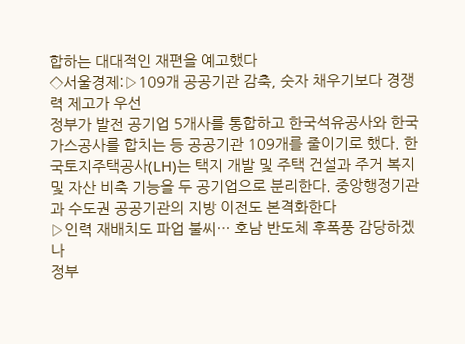합하는 대대적인 재편을 예고했다
◇서울경제:▷109개 공공기관 감축, 숫자 채우기보다 경쟁력 제고가 우선
정부가 발전 공기업 5개사를 통합하고 한국석유공사와 한국가스공사를 합치는 등 공공기관 109개를 줄이기로 했다. 한국토지주택공사(LH)는 택지 개발 및 주택 건설과 주거 복지 및 자산 비축 기능을 두 공기업으로 분리한다. 중앙행정기관과 수도권 공공기관의 지방 이전도 본격화한다
▷인력 재배치도 파업 불씨… 호남 반도체 후폭풍 감당하겠나
정부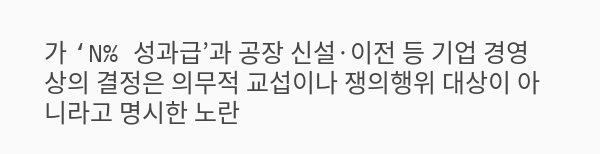가 ‘N% 성과급’과 공장 신설·이전 등 기업 경영상의 결정은 의무적 교섭이나 쟁의행위 대상이 아니라고 명시한 노란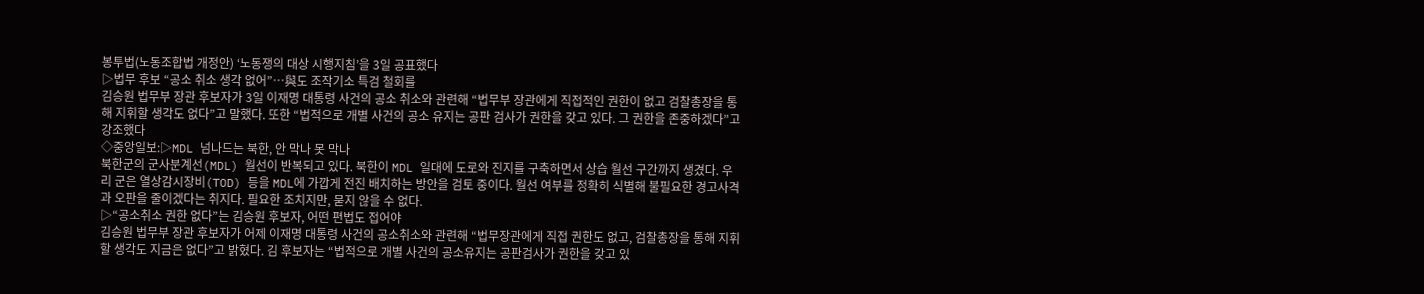봉투법(노동조합법 개정안) ‘노동쟁의 대상 시행지침’을 3일 공표했다
▷법무 후보 “공소 취소 생각 없어”…與도 조작기소 특검 철회를
김승원 법무부 장관 후보자가 3일 이재명 대통령 사건의 공소 취소와 관련해 “법무부 장관에게 직접적인 권한이 없고 검찰총장을 통해 지휘할 생각도 없다”고 말했다. 또한 “법적으로 개별 사건의 공소 유지는 공판 검사가 권한을 갖고 있다. 그 권한을 존중하겠다”고 강조했다
◇중앙일보:▷MDL 넘나드는 북한, 안 막나 못 막나
북한군의 군사분계선(MDL) 월선이 반복되고 있다. 북한이 MDL 일대에 도로와 진지를 구축하면서 상습 월선 구간까지 생겼다. 우리 군은 열상감시장비(TOD) 등을 MDL에 가깝게 전진 배치하는 방안을 검토 중이다. 월선 여부를 정확히 식별해 불필요한 경고사격과 오판을 줄이겠다는 취지다. 필요한 조치지만, 묻지 않을 수 없다.
▷“공소취소 권한 없다”는 김승원 후보자, 어떤 편법도 접어야
김승원 법무부 장관 후보자가 어제 이재명 대통령 사건의 공소취소와 관련해 “법무장관에게 직접 권한도 없고, 검찰총장을 통해 지휘할 생각도 지금은 없다”고 밝혔다. 김 후보자는 “법적으로 개별 사건의 공소유지는 공판검사가 권한을 갖고 있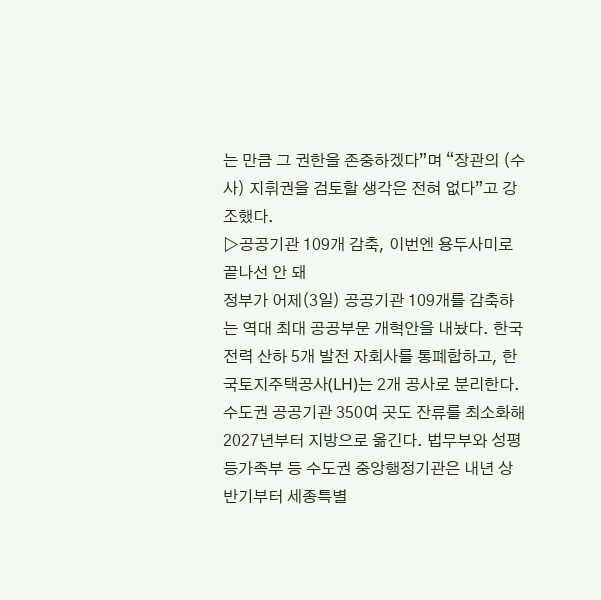는 만큼 그 권한을 존중하겠다”며 “장관의 (수사) 지휘권을 검토할 생각은 전혀 없다”고 강조했다.
▷공공기관 109개 감축, 이번엔 용두사미로 끝나선 안 돼
정부가 어제(3일) 공공기관 109개를 감축하는 역대 최대 공공부문 개혁안을 내놨다. 한국전력 산하 5개 발전 자회사를 통폐합하고, 한국토지주택공사(LH)는 2개 공사로 분리한다. 수도권 공공기관 350여 곳도 잔류를 최소화해 2027년부터 지방으로 옮긴다. 법무부와 성평등가족부 등 수도권 중앙행정기관은 내년 상반기부터 세종특별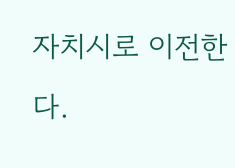자치시로 이전한다.